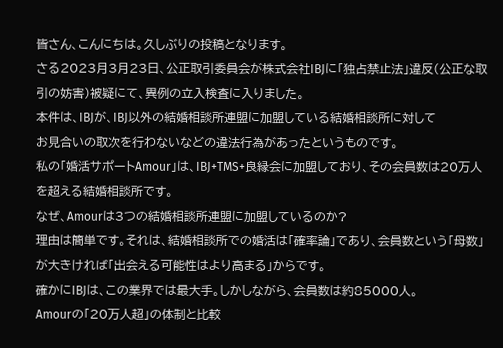皆さん、こんにちは。久しぶりの投稿となります。
さる2023月3月23日、公正取引委員会が株式会社IBJに「独占禁止法」違反(公正な取引の妨害)被疑にて、異例の立入検査に入りました。
本件は、IBJが、IBJ以外の結婚相談所連盟に加盟している結婚相談所に対して
お見合いの取次を行わないなどの違法行為があったというものです。
私の「婚活サポートAmour」は、IBJ+TMS+良縁会に加盟しており、その会員数は20万人を超える結婚相談所です。
なぜ、Amourは3つの結婚相談所連盟に加盟しているのか?
理由は簡単です。それは、結婚相談所での婚活は「確率論」であり、会員数という「母数」が大きければ「出会える可能性はより高まる」からです。
確かにIBJは、この業界では最大手。しかしながら、会員数は約85000人。
Amourの「20万人超」の体制と比較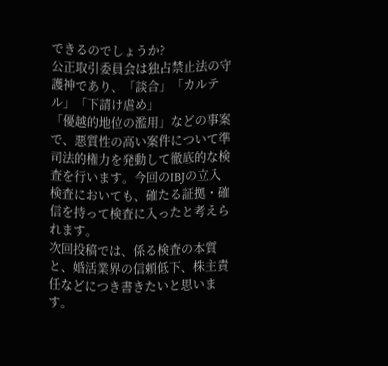できるのでしょうか?
公正取引委員会は独占禁止法の守護神であり、「談合」「カルテル」「下請け虐め」
「優越的地位の濫用」などの事案で、悪質性の高い案件について準司法的権力を発動して徹底的な検査を行います。今回のIBJの立入検査においても、確たる証拠・確信を持って検査に入ったと考えられます。
次回投稿では、係る検査の本質と、婚活業界の信頼低下、株主責任などにつき書きたいと思います。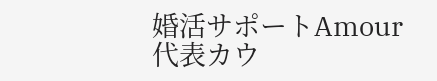婚活サポートAmour
代表カウ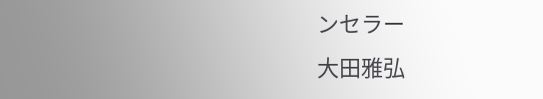ンセラー
大田雅弘